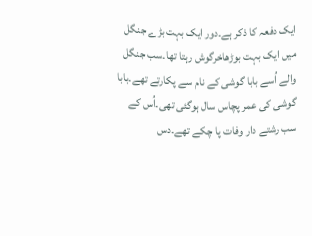ایک دفعہ کا ذکر ہے۔دور ایک بہت بڑے جنگل میں ایک بہت بوڑھاخرگوش رہتا تھا۔سب جنگل والے اُسے بابا گوشی کے نام سے پکارتے تھے۔بابا گوشی کی عمر پچاس سال ہوگئی تھی۔اُس کے سب رشتے دار وفات پا چکے تھے۔دس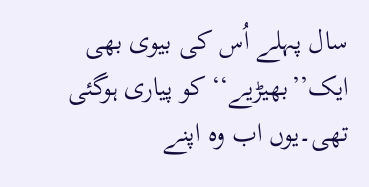سال پہلے اُس کی بیوی بھی ایک’’بھیڑیے‘‘ کو پیاری ہوگئی تھی۔یوں اب وہ اپنے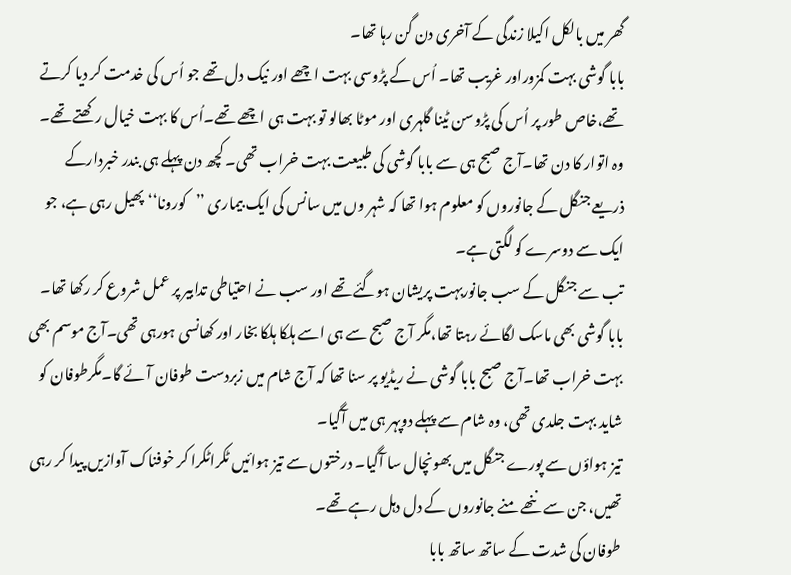گھر میں بالکل اکیلا زندگی کے آخری دن گن رہا تھا۔
بابا گوشی بہت کمزوراور غریب تھا۔ اُس کے پڑوسی بہت اچھے اور نیک دل تھے جو اُس کی خدمت کر دیا کرتے تھے،خاص طور پر اُس کی پڑوسن ٹینا گلہری اور موٹا بھالو تو بہت ہی اچھے تھے۔اُس کا بہت خیال رکھتے تھے۔
وہ اتوار کا دن تھا۔آج صبح ہی سے بابا گوشی کی طبیعت بہت خراب تھی۔ کچھ دن پہلے ہی بندر خبردارکے ذریعے جنگل کے جانوروں کو معلوم ہوا تھا کہ شہر وں میں سانس کی ایک بیماری ’’کورونا‘‘ پھیل رہی ہے، جو ایک سے دوسرے کو لگتی ہے۔
تب سے جنگل کے سب جانوربہت پریشان ہوگئے تھے اور سب نے احتیاطی تدابیر پر عمل شروع کر رکھا تھا۔
بابا گوشی بھی ماسک لگائے رہتا تھا،مگر آج صبح سے ہی اسے ہلکا ہلکا بخار اور کھانسی ہورہی تھی۔آج موسم بھی بہت خراب تھا۔آج صبح بابا گوشی نے ریڈیو پر سنا تھا کہ آج شام میں زبردست طوفان آئے گا۔مگرطوفان کو شاید بہت جلدی تھی، وہ شام سے پہلے دوپہر ہی میں آگیا۔
تیز ہواؤں سے پورے جنگل میں بھونچال سا آگیا۔ درختوں سے تیز ہوائیں ٹکراٹکرا کر خوفناک آوازیں پیدا کر رہی تھیں، جن سے ننھے منے جانوروں کے دل دہل رہے تھے۔
طوفان کی شدت کے ساتھ ساتھ بابا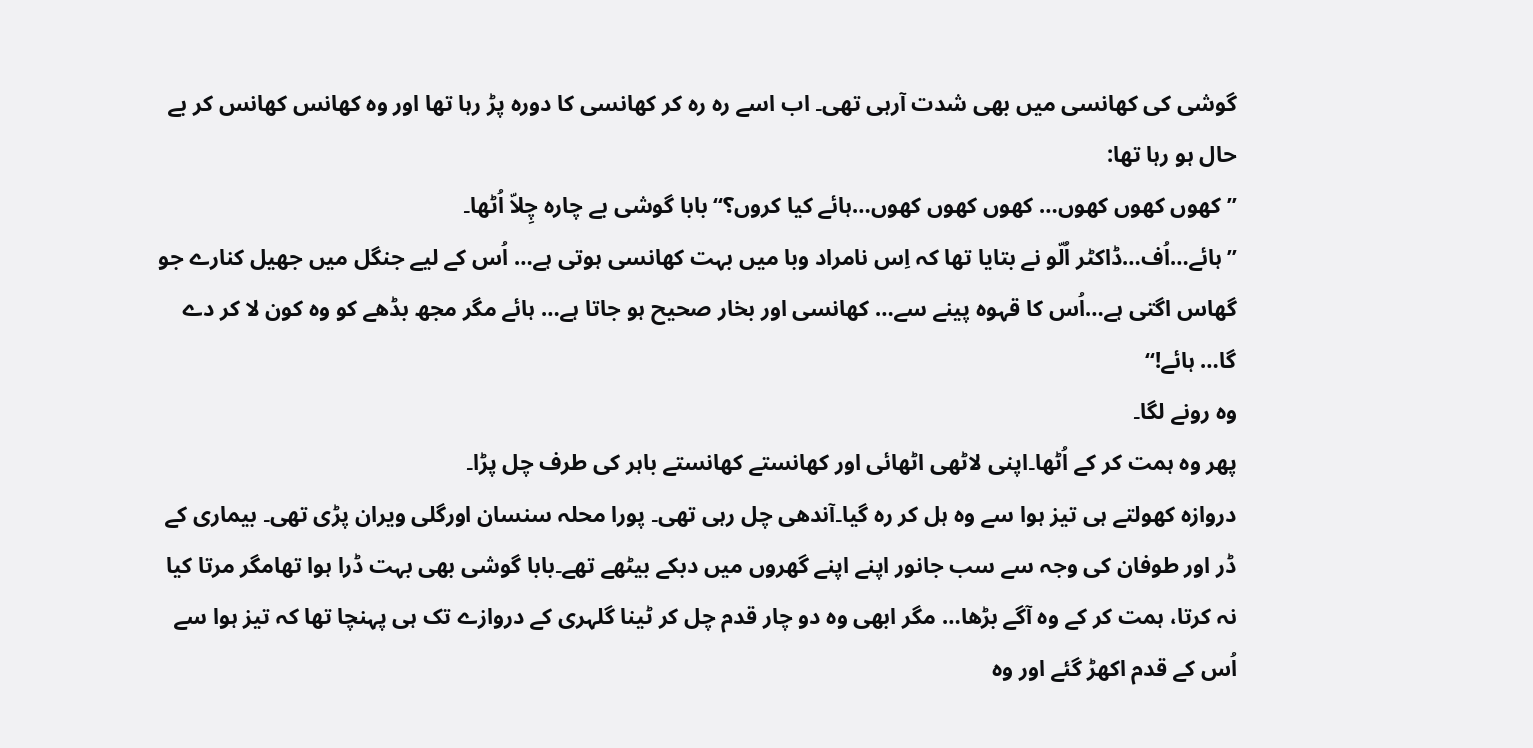گوشی کی کھانسی میں بھی شدت آرہی تھی۔ اب اسے رہ رہ کر کھانسی کا دورہ پڑ رہا تھا اور وہ کھانس کھانس کر بے حال ہو رہا تھا:
’’کھوں کھوں کھوں… کھوں کھوں کھوں…ہائے کیا کروں؟‘‘بابا گوشی بے چارہ چِلاّ اُٹھا۔
’’ہائے…اُف…ڈاکٹر اُلّو نے بتایا تھا کہ اِس نامراد وبا میں بہت کھانسی ہوتی ہے… اُس کے لیے جنگل میں جھیل کنارے جو گھاس اگتی ہے…اُس کا قہوہ پینے سے… کھانسی اور بخار صحیح ہو جاتا ہے… ہائے مگر مجھ بڈھے کو وہ کون لا کر دے گا… ہائے!‘‘
وہ رونے لگا۔
پھر وہ ہمت کر کے اُٹھا۔اپنی لاٹھی اٹھائی اور کھانستے کھانستے باہر کی طرف چل پڑا۔
دروازہ کھولتے ہی تیز ہوا سے وہ ہل کر رہ گیا۔آندھی چل رہی تھی۔ پورا محلہ سنسان اورگلی ویران پڑی تھی۔ بیماری کے ڈر اور طوفان کی وجہ سے سب جانور اپنے اپنے گھروں میں دبکے بیٹھے تھے۔بابا گوشی بھی بہت ڈرا ہوا تھامگر مرتا کیا نہ کرتا، ہمت کر کے وہ آگے بڑھا… مگر ابھی وہ دو چار قدم چل کر ٹینا گلہری کے دروازے تک ہی پہنچا تھا کہ تیز ہوا سے اُس کے قدم اکھڑ گئے اور وہ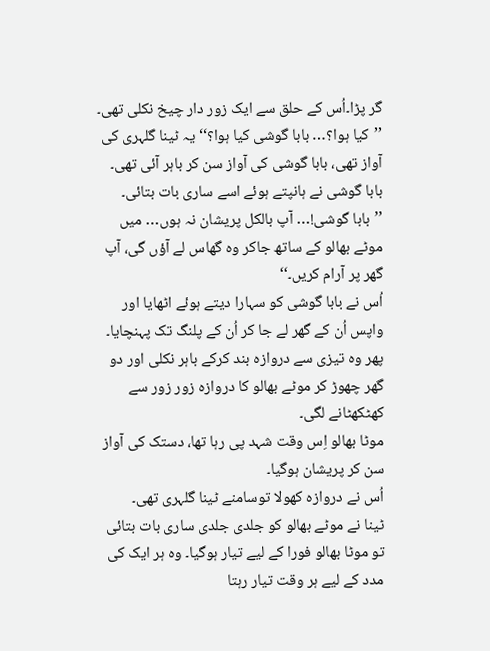گر پڑا۔اُس کے حلق سے ایک زور دار چیخ نکلی تھی۔
’’کیا ہوا؟… بابا گوشی کیا ہوا؟‘‘ یہ ٹینا گلہری کی آواز تھی، بابا گوشی کی آواز سن کر باہر آئی تھی۔
بابا گوشی نے ہانپتے ہوئے اسے ساری بات بتائی۔
’’بابا گوشی!… آپ بالکل پریشان نہ ہوں… میں موٹے بھالو کے ساتھ جاکر وہ گھاس لے آؤں گی، آپ گھر پر آرام کریں۔‘‘
اُس نے بابا گوشی کو سہارا دیتے ہوئے اٹھایا اور واپس اُن کے گھر لے جا کر اُن کے پلنگ تک پہنچایا۔
پھر وہ تیزی سے دروازہ بند کرکے باہر نکلی اور دو گھر چھوڑ کر موٹے بھالو کا دروازہ زور زور سے کھٹکھٹانے لگی۔
موٹا بھالو اِس وقت شہد پی رہا تھا، دستک کی آواز سن کر پریشان ہوگیا۔
اُس نے دروازہ کھولا توسامنے ٹینا گلہری تھی۔
ٹینا نے موٹے بھالو کو جلدی جلدی ساری بات بتائی تو موٹا بھالو فورا کے لیے تیار ہوگیا۔ وہ ہر ایک کی مدد کے لیے ہر وقت تیار رہتا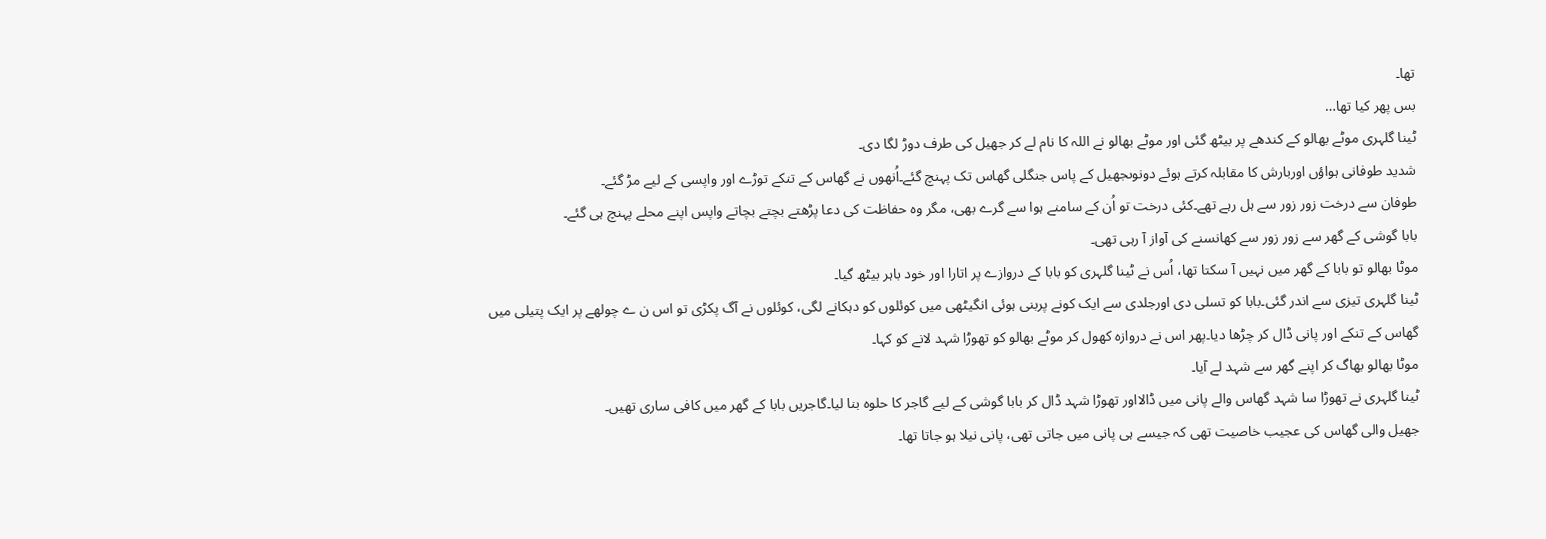تھا۔
بس پھر کیا تھا…
ٹینا گلہری موٹے بھالو کے کندھے پر بیٹھ گئی اور موٹے بھالو نے اللہ کا نام لے کر جھیل کی طرف دوڑ لگا دی۔
شدید طوفانی ہواؤں اوربارش کا مقابلہ کرتے ہوئے دونوںجھیل کے پاس جنگلی گھاس تک پہنچ گئے۔اُنھوں نے گھاس کے تنکے توڑے اور واپسی کے لیے مڑ گئے۔
طوفان سے درخت زور زور سے ہل رہے تھے۔کئی درخت تو اُن کے سامنے ہوا سے گرے بھی، مگر وہ حفاظت کی دعا پڑھتے بچتے بچاتے واپس اپنے محلے پہنچ ہی گئے۔
بابا گوشی کے گھر سے زور زور سے کھانسنے کی آواز آ رہی تھی۔
موٹا بھالو تو بابا کے گھر میں نہیں آ سکتا تھا، اُس نے ٹینا گلہری کو بابا کے دروازے پر اتارا اور خود باہر بیٹھ گیا۔
ٹینا گلہری تیزی سے اندر گئی۔بابا کو تسلی دی اورجلدی سے ایک کونے پربنی ہوئی انگیٹھی میں کوئلوں کو دہکانے لگی، کوئلوں نے آگ پکڑی تو اس ن ے چولھے پر ایک پتیلی میں گھاس کے تنکے اور پانی ڈال کر چڑھا دیا۔پھر اس نے دروازہ کھول کر موٹے بھالو کو تھوڑا شہد لانے کو کہا۔
موٹا بھالو بھاگ کر اپنے گھر سے شہد لے آیا۔
ٹینا گلہری نے تھوڑا سا شہد گھاس والے پانی میں ڈالااور تھوڑا شہد ڈال کر بابا گوشی کے لیے گاجر کا حلوہ بنا لیا۔گاجریں بابا کے گھر میں کافی ساری تھیں۔
جھیل والی گھاس کی عجیب خاصیت تھی کہ جیسے ہی پانی میں جاتی تھی، پانی نیلا ہو جاتا تھا۔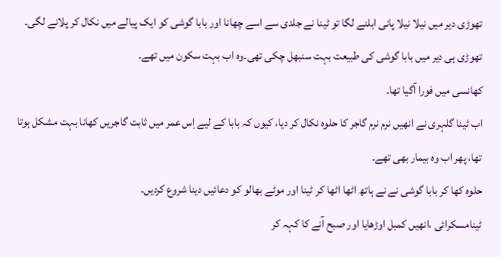تھوڑی دیر میں نیلا نیلا پانی ابلنے لگا تو ٹینا نے جلدی سے اسے چھانا اور بابا گوشی کو ایک پیالے میں نکال کر پلانے لگی۔
تھوڑی ہی دیر میں بابا گوشی کی طبیعت بہت سنبھل چکی تھی۔وہ اب بہت سکون میں تھے۔
کھانسی میں فورا آگیا تھا۔
اب ٹینا گلہری نے انھیں نرم نرم گاجر کا حلوہ نکال کر دیا، کیوں کہ بابا کے لیے اِس عمر میں ثابت گاجریں کھانا بہت مشکل ہوتا تھا، پھر اب وہ بیمار بھی تھے۔
حلوہ کھا کر بابا گوشی نے نے ہاتھ اٹھا اٹھا کر ٹینا اور موٹے بھالو کو دعائیں دینا شروع کردیں۔
ٹینامسکرائی ،انھیں کمبل اوڑھایا اور صبح آنے کا کہہ کر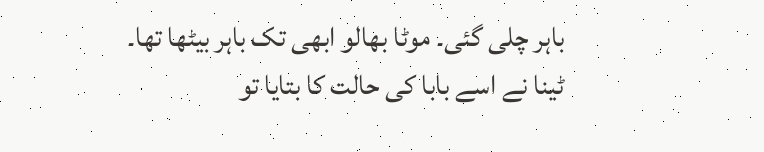باہر چلی گئی۔ موٹا بھالو ابھی تک باہر بیٹھا تھا۔
ٹینا نے اسے بابا کی حالت کا بتایا تو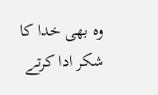وہ بھی خدا کا شکر ادا کرتے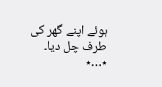ہوئے اپنے گھر کی طرف چل دیا۔
٭…٭